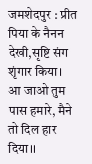जमशेदपुर : प्रीत पिया के नैनन देखी,सृष्टि संग शृंगार किया।
आ जाओ तुम पास हमारे, मैने तो दिल हार दिया।।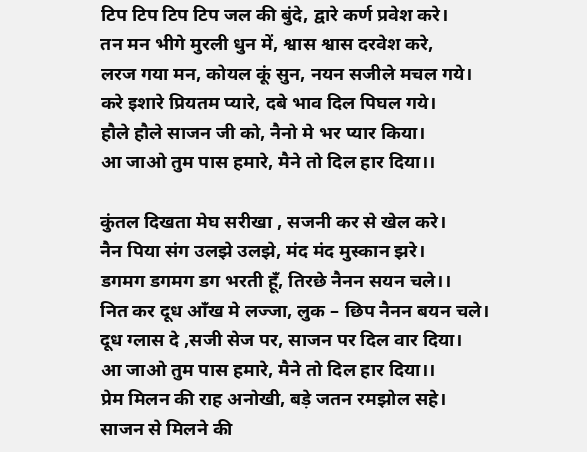टिप टिप टिप टिप जल की बुंदे, द्वारे कर्ण प्रवेश करे।
तन मन भीगे मुरली धुन में, श्वास श्वास दरवेश करे,
लरज गया मन, कोयल कूं सुन, नयन सजीले मचल गये।
करे इशारे प्रियतम प्यारे, दबे भाव दिल पिघल गये।
हौले हौले साजन जी को, नैनो मे भर प्यार किया।
आ जाओ तुम पास हमारे, मैने तो दिल हार दिया।।

कुंतल दिखता मेघ सरीखा , सजनी कर से खेल करे।
नैन पिया संग उलझे उलझे, मंद मंद मुस्कान झरे।
डगमग डगमग डग भरती हूँ, तिरछे नैनन सयन चले।।
नित कर दूध आँख मे लज्जा, लुक – छिप नैनन बयन चले।
दूध ग्लास दे ,सजी सेज पर, साजन पर दिल वार दिया।
आ जाओ तुम पास हमारे, मैने तो दिल हार दिया।।
प्रेम मिलन की राह अनोखी, बड़े जतन रमझोल सहे।
साजन से मिलने की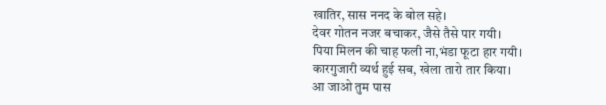खातिर, सास ननद के बोल सहे।
देवर गोतन नजर बचाकर, जैसे तैसे पार गयी।
पिया मिलन की चाह फली ना,भंडा फूटा हार गयी।
कारगुजारी व्यर्थ हुई सब, खेला तारो तार किया।
आ जाओ तुम पास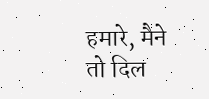हमारे, मैने तो दिल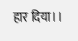हार दिया।।